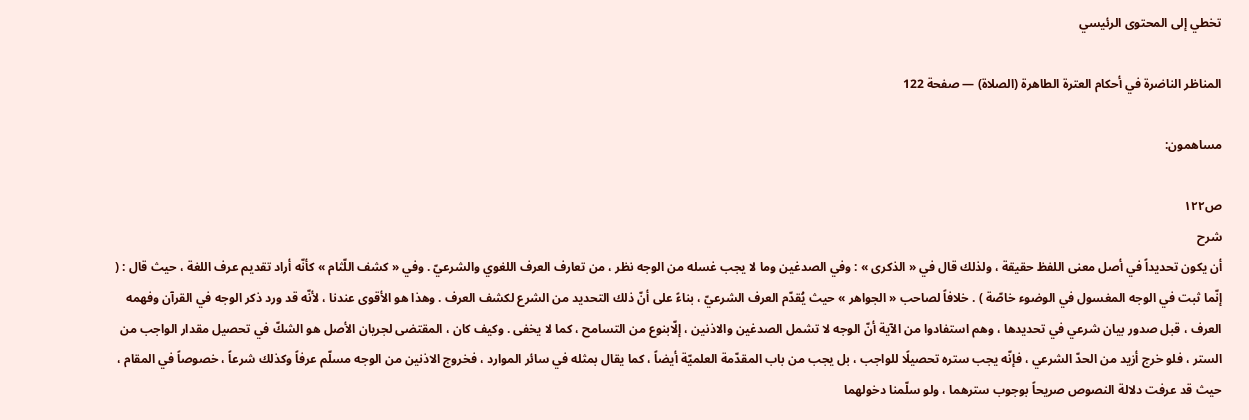تخطي إلى المحتوى الرئيسي

المناظر الناضرة في أحكام العترة الطاهرة (الصلاة) — صفحة 122

مساهمون:

ص١٢٢
شرح
أن يكون تحديداً في أصل معنى اللفظ حقيقة ، ولذلك قال في « الذكرى » : وفي الصدغين وما لا يجب غسله من الوجه نظر ، من تعارف العرف اللغوي والشرعيّ . وفي « كشف اللّثام » كأنّه أراد تقديم عرف اللغة ، حيث قال : ( إنّما ثبت في الوجه المغسول في الوضوء خاصّة ) . خلافاً لصاحب « الجواهر » حيث يُقدّم العرف الشرعيّ ، بناءً على أنّ ذلك التحديد من الشرع لكشف العرف . وهذا هو الأقوى عندنا ، لأنّه قد ورد ذكر الوجه في القرآن وفهمه العرف ، قبل صدور بيان شرعي في تحديدها ، وهم استفادوا من الآية أنّ الوجه لا تشمل الصدغين والاذنين ، إلّابنوع من التسامح ، كما لا يخفى . وكيف كان ، المقتضى لجريان الأصل هو الشكّ في تحصيل مقدار الواجب من الستر ، فلو خرج أزيد من الحدّ الشرعي ، فإنّه يجب ستره تحصيلًا للواجب ، بل يجب من باب المقدّمة العلميّة أيضاً ، كما يقال بمثله في سائر الموارد ، فخروج الاذنين من الوجه مسلّم عرفاً وكذلك شرعاً ، خصوصاً في المقام ، حيث قد عرفت دلالة النصوص صريحاً بوجوب سترهما ، ولو سلّمنا دخولهما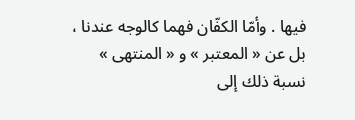فيها . وأمّا الكفّان فهما كالوجه عندنا ، بل عن « المعتبر » و « المنتهى » نسبة ذلك إلى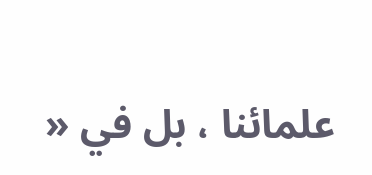علمائنا ، بل في «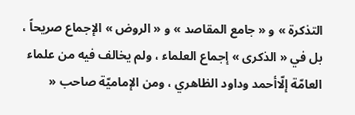التذكرة » و « جامع المقاصد » و « الروض » الإجماع صريحاً ، بل في « الذكرى » إجماع العلماء ، ولم يخالف فيه من علماء العامّة إلّاأحمد وداود الظاهري ، ومن الإماميّة صاحب «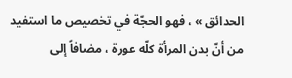الحدائق » ، فهو الحجّة في تخصيص ما استفيد من أنّ بدن المرأة كلّه عورة ، مضافاً إلى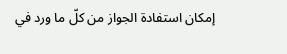إمكان استفادة الجواز من كلّ ما ورد في